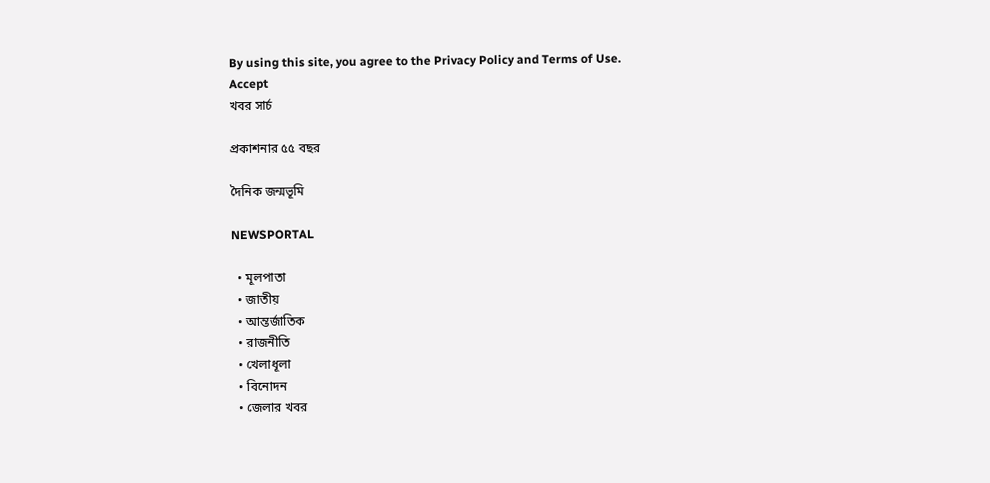By using this site, you agree to the Privacy Policy and Terms of Use.
Accept
খবর সার্চ

প্রকাশনার ৫৫ বছর

দৈনিক জন্মভূমি

NEWSPORTAL

  • মূলপাতা
  • জাতীয়
  • আন্তর্জাতিক
  • রাজনীতি
  • খেলাধূলা
  • বিনোদন
  • জেলার খবর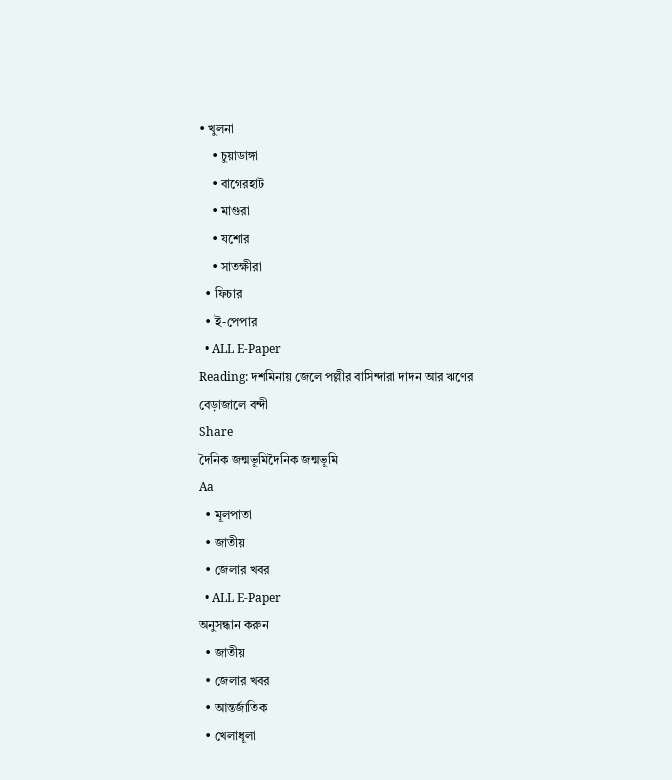• খুলনা
    • চুয়াডাঙ্গা
    • বাগেরহাট
    • মাগুরা
    • যশোর
    • সাতক্ষীরা
  • ফিচার
  • ই-পেপার
  • ALL E-Paper
Reading: দশমিনায় জেলে পল্লীর বাসিন্দারা দাদন আর ঋণের বেড়াজালে বন্দী
Share
দৈনিক জন্মভূমিদৈনিক জন্মভূমি
Aa
  • মূলপাতা
  • জাতীয়
  • জেলার খবর
  • ALL E-Paper
অনুসন্ধান করুন
  • জাতীয়
  • জেলার খবর
  • আন্তর্জাতিক
  • খেলাধূলা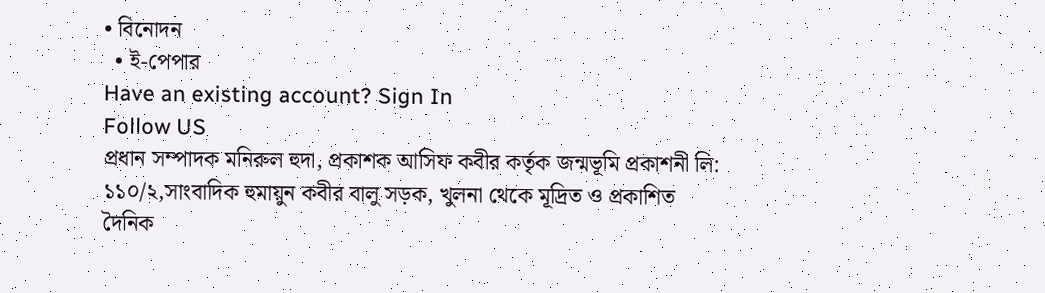• বিনোদন
  • ই-পেপার
Have an existing account? Sign In
Follow US
প্রধান সম্পাদক মনিরুল হুদা, প্রকাশক আসিফ কবীর কর্তৃক জন্মভূমি প্রকাশনী লি: ১১০/২,সাংবাদিক হুমায়ুন কবীর বালু সড়ক, খুলনা থেকে মূদ্রিত ও প্রকাশিত
দৈনিক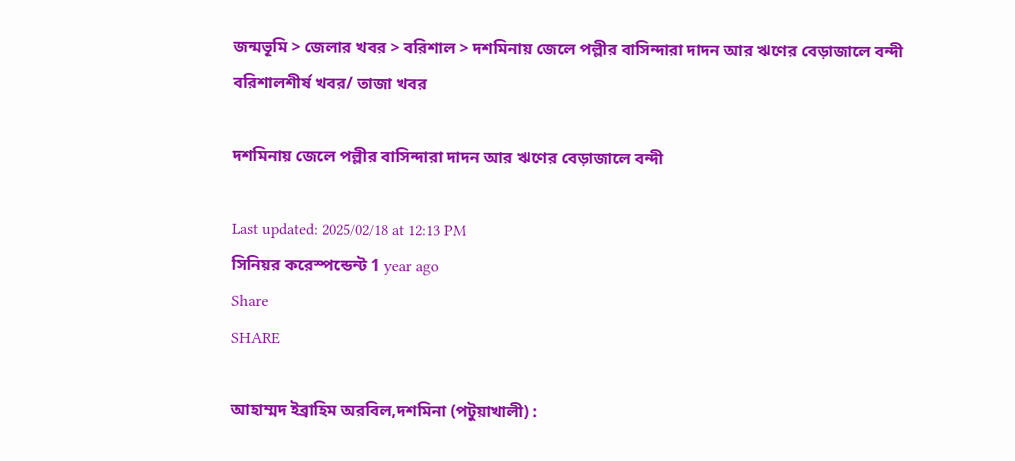জন্মভূমি > জেলার খবর > বরিশাল > দশমিনায় জেলে পল্লীর বাসিন্দারা দাদন আর ঋণের বেড়াজালে বন্দী
বরিশালশীর্ষ খবর/ তাজা খবর

দশমিনায় জেলে পল্লীর বাসিন্দারা দাদন আর ঋণের বেড়াজালে বন্দী

Last updated: 2025/02/18 at 12:13 PM
সিনিয়র করেস্পন্ডেন্ট 1 year ago
Share
SHARE

আহাম্মদ ইব্রাহিম অরবিল,দশমিনা (পটুয়াখালী) :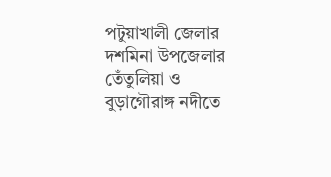পটুয়াখালী জেলার দশমিনা উপজেলার তেঁতুলিয়া ও বুড়াগৌরাঙ্গ নদীতে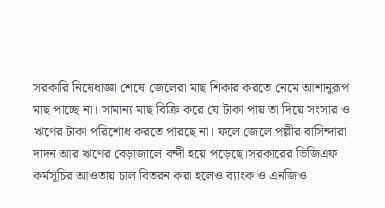সরকারি নিষেধাজ্ঞা শেষে জেলেরা মাছ শিকার করতে নেমে আশানুরূপ মাছ পাচ্ছে না। সামান্য মাছ বিক্রি করে যে টাকা পায় তা দিয়ে সংসার ও ঋণের টাকা পরিশোধ করতে পারছে না। ফলে জেলে পল্লীর বাসিন্দারা দাদন আর ঋণের বেড়াজালে বন্দী হয়ে পড়েছে।সরকারের ভিজিএফ কর্মসূচির আওতায় চাল বিতরন করা হলেও ব্যাংক ও এনজিও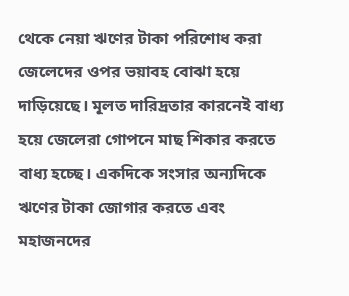থেকে নেয়া ঋণের টাকা পরিশোধ করা জেলেদের ওপর ভয়াবহ বোঝা হয়ে দাড়িয়েছে। মূলত দারিদ্রতার কারনেই বাধ্য হয়ে জেলেরা গোপনে মাছ শিকার করতে বাধ্য হচ্ছে। একদিকে সংসার অন্যদিকে ঋণের টাকা জোগার করতে এবং মহাজনদের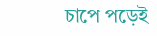চাপে পড়েই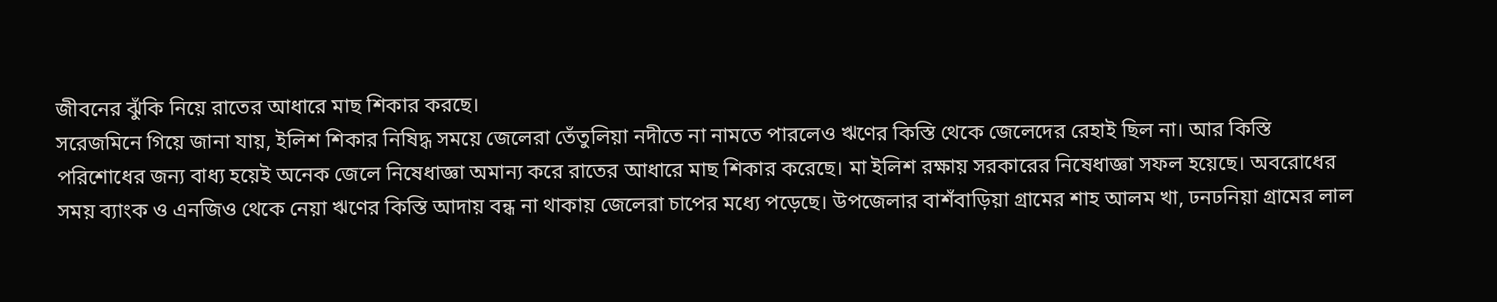জীবনের ঝুঁকি নিয়ে রাতের আধারে মাছ শিকার করছে।
সরেজমিনে গিয়ে জানা যায়, ইলিশ শিকার নিষিদ্ধ সময়ে জেলেরা তেঁতুলিয়া নদীতে না নামতে পারলেও ঋণের কিস্তি থেকে জেলেদের রেহাই ছিল না। আর কিস্তি পরিশোধের জন্য বাধ্য হয়েই অনেক জেলে নিষেধাজ্ঞা অমান্য করে রাতের আধারে মাছ শিকার করেছে। মা ইলিশ রক্ষায় সরকারের নিষেধাজ্ঞা সফল হয়েছে। অবরোধের সময় ব্যাংক ও এনজিও থেকে নেয়া ঋণের কিস্তি আদায় বন্ধ না থাকায় জেলেরা চাপের মধ্যে পড়েছে। উপজেলার বাশঁবাড়িয়া গ্রামের শাহ আলম খা, ঢনঢনিয়া গ্রামের লাল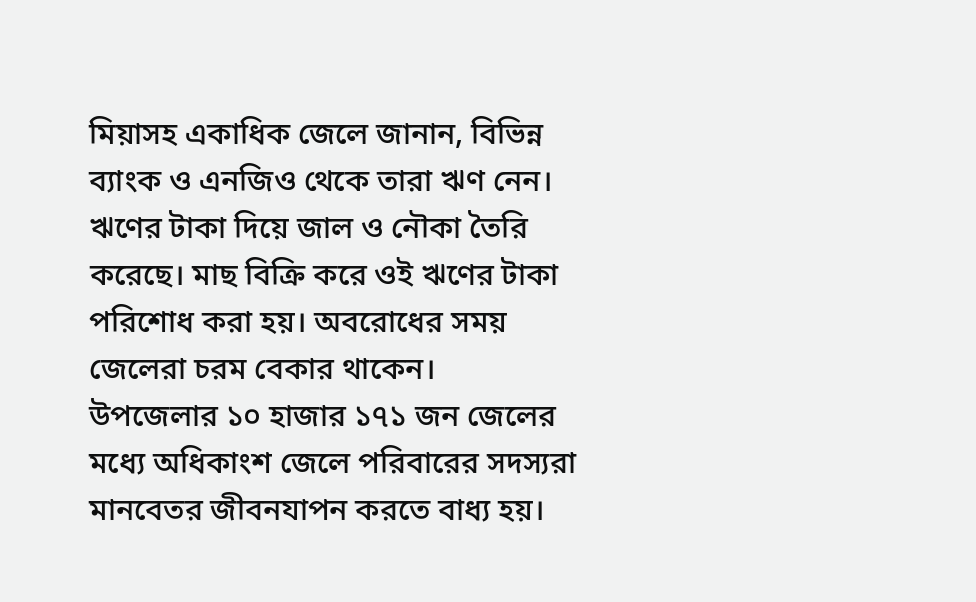মিয়াসহ একাধিক জেলে জানান, বিভিন্ন ব্যাংক ও এনজিও থেকে তারা ঋণ নেন। ঋণের টাকা দিয়ে জাল ও নৌকা তৈরি করেছে। মাছ বিক্রি করে ওই ঋণের টাকা পরিশোধ করা হয়। অবরোধের সময় জেলেরা চরম বেকার থাকেন।
উপজেলার ১০ হাজার ১৭১ জন জেলের মধ্যে অধিকাংশ জেলে পরিবারের সদস্যরা মানবেতর জীবনযাপন করতে বাধ্য হয়।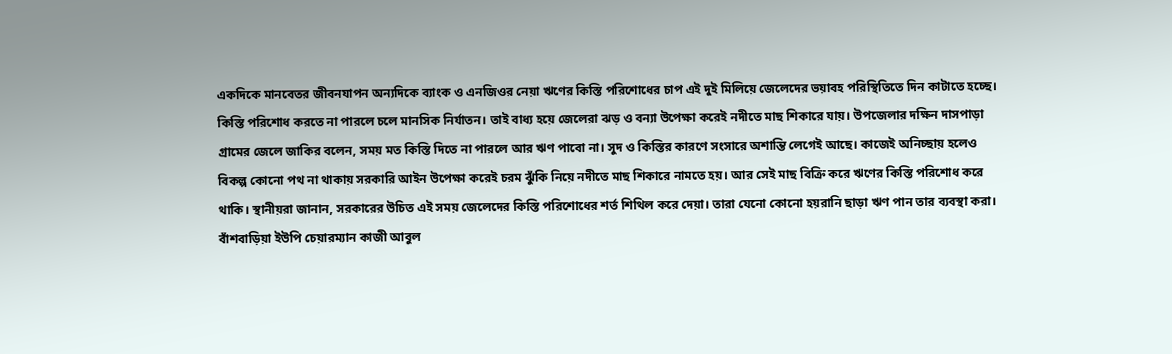একদিকে মানবেতর জীবনযাপন অন্যদিকে ব্যাংক ও এনজিওর নেয়া ঋণের কিস্তি পরিশোধের চাপ এই দুই মিলিয়ে জেলেদের ভয়াবহ পরিস্থিতিতে দিন কাটাতে হচ্ছে। কিস্তি পরিশোধ করতে না পারলে চলে মানসিক নির্যাতন। তাই বাধ্য হয়ে জেলেরা ঝড় ও বন্যা উপেক্ষা করেই নদীতে মাছ শিকারে যায়। উপজেলার দক্ষিন দাসপাড়া গ্রামের জেলে জাকির বলেন, সময় মত কিস্তি দিতে না পারলে আর ঋণ পাবো না। সুদ ও কিস্তির কারণে সংসারে অশান্তি লেগেই আছে। কাজেই অনিচ্ছায় হলেও বিকল্প কোনো পথ না থাকায় সরকারি আইন উপেক্ষা করেই চরম ঝুঁকি নিয়ে নদীতে মাছ শিকারে নামতে হয়। আর সেই মাছ বিক্রি করে ঋণের কিস্তি পরিশোধ করে থাকি। স্থানীয়রা জানান, সরকারের উচিত এই সময় জেলেদের কিস্তি পরিশোধের শর্ত শিথিল করে দেয়া। তারা যেনো কোনো হয়রানি ছাড়া ঋণ পান তার ব্যবস্থা করা।
বাঁশবাড়িয়া ইউপি চেয়ারম্যান কাজী আবুল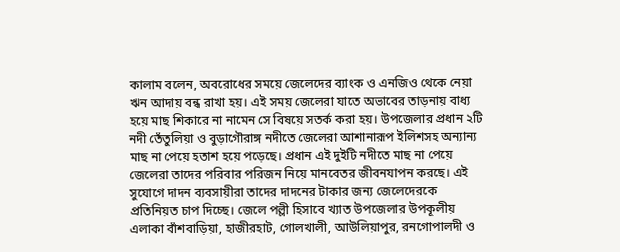কালাম বলেন, অবরোধের সময়ে জেলেদের ব্যাংক ও এনজিও থেকে নেয়া ঋন আদায় বন্ধ রাখা হয়। এই সময় জেলেরা যাতে অভাবের তাড়নায় বাধ্য হয়ে মাছ শিকারে না নামেন সে বিষয়ে সতর্ক করা হয়। উপজেলার প্রধান ২টি নদী তেঁতুলিয়া ও বুড়াগৌরাঙ্গ নদীতে জেলেরা আশানারূপ ইলিশসহ অন্যান্য মাছ না পেয়ে হতাশ হয়ে পড়েছে। প্রধান এই দুইটি নদীতে মাছ না পেয়ে জেলেরা তাদের পরিবার পরিজন নিয়ে মানবেতর জীবনযাপন করছে। এই সুযোগে দাদন ব্যবসায়ীরা তাদের দাদনের টাকার জন্য জেলেদেরকে প্রতিনিয়ত চাপ দিচ্ছে। জেলে পল্লী হিসাবে খ্যাত উপজেলার উপকূলীয় এলাকা বাঁশবাড়িয়া, হাজীরহাট, গোলখালী, আউলিয়াপুর, রনগোপালদী ও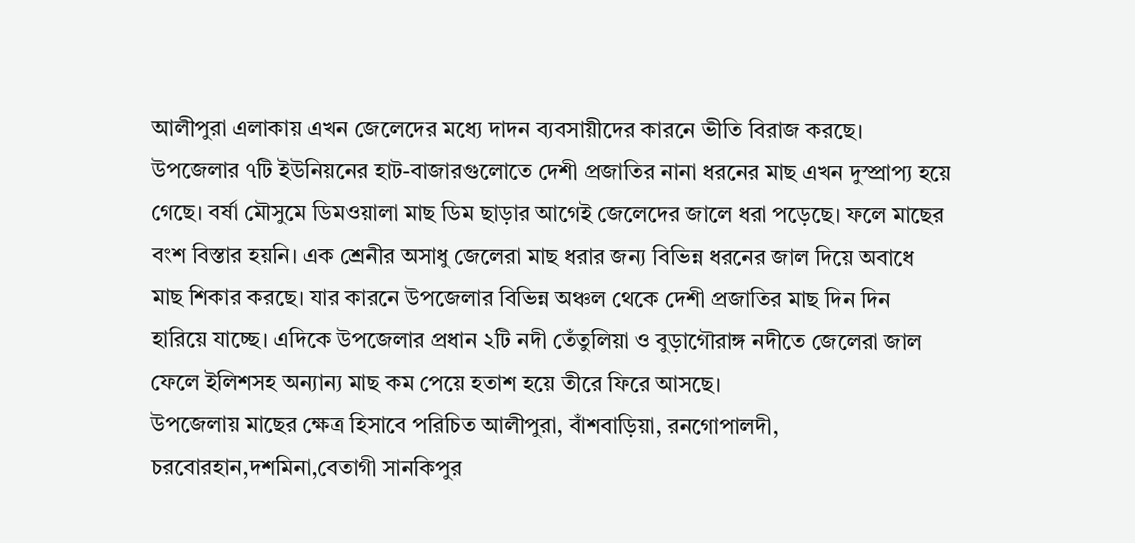আলীপুরা এলাকায় এখন জেলেদের মধ্যে দাদন ব্যবসায়ীদের কারনে ভীতি বিরাজ করছে।
উপজেলার ৭টি ইউনিয়নের হাট-বাজারগুলোতে দেশী প্রজাতির নানা ধরনের মাছ এখন দুস্প্রাপ্য হয়ে গেছে। বর্ষা মৌসুমে ডিমওয়ালা মাছ ডিম ছাড়ার আগেই জেলেদের জালে ধরা পড়েছে। ফলে মাছের বংশ বিস্তার হয়নি। এক শ্রেনীর অসাধু জেলেরা মাছ ধরার জন্য বিভিন্ন ধরনের জাল দিয়ে অবাধে মাছ শিকার করছে। যার কারনে উপজেলার বিভিন্ন অঞ্চল থেকে দেশী প্রজাতির মাছ দিন দিন হারিয়ে যাচ্ছে। এদিকে উপজেলার প্রধান ২টি নদী তেঁতুলিয়া ও বুড়াগৌরাঙ্গ নদীতে জেলেরা জাল ফেলে ইলিশসহ অন্যান্য মাছ কম পেয়ে হতাশ হয়ে তীরে ফিরে আসছে।
উপজেলায় মাছের ক্ষেত্র হিসাবে পরিচিত আলীপুরা, বাঁশবাড়িয়া, রনগোপালদী, চরবোরহান,দশমিনা,বেতাগী সানকিপুর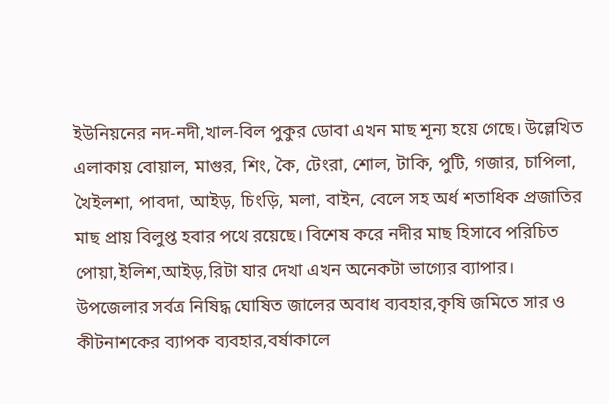ইউনিয়নের নদ-নদী,খাল-বিল পুকুর ডোবা এখন মাছ শূন্য হয়ে গেছে। উল্লেখিত এলাকায় বোয়াল, মাগুর, শিং, কৈ, টেংরা, শোল, টাকি, পুটি, গজার, চাপিলা, খৈইলশা, পাবদা, আইড়, চিংড়ি, মলা, বাইন, বেলে সহ অর্ধ শতাধিক প্রজাতির মাছ প্রায় বিলুপ্ত হবার পথে রয়েছে। বিশেষ করে নদীর মাছ হিসাবে পরিচিত পোয়া,ইলিশ,আইড়,রিটা যার দেখা এখন অনেকটা ভাগ্যের ব্যাপার।
উপজেলার সর্বত্র নিষিদ্ধ ঘোষিত জালের অবাধ ব্যবহার,কৃষি জমিতে সার ও কীটনাশকের ব্যাপক ব্যবহার,বর্ষাকালে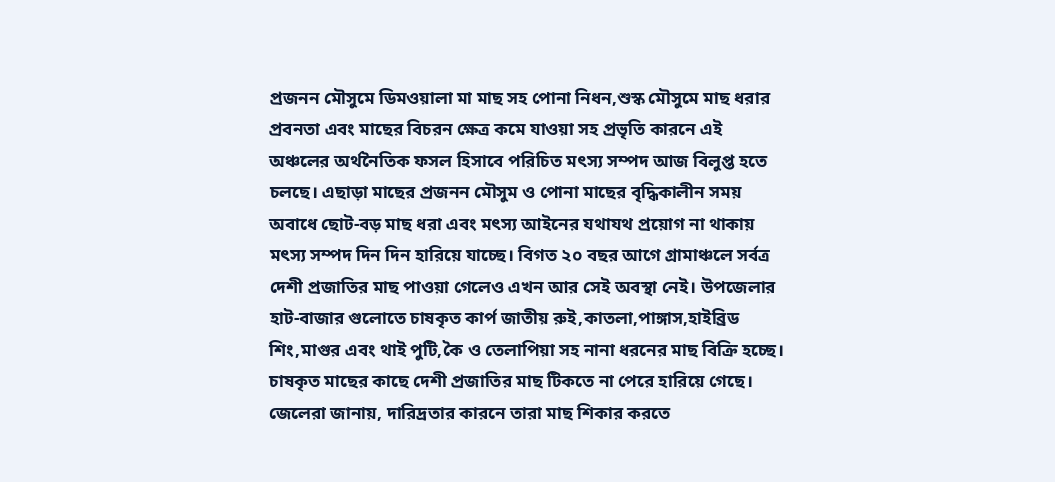প্রজনন মৌসুমে ডিমওয়ালা মা মাছ সহ পোনা নিধন,শুস্ক মৌসুমে মাছ ধরার প্রবনতা এবং মাছের বিচরন ক্ষেত্র কমে যাওয়া সহ প্রভৃতি কারনে এই অঞ্চলের অর্থনৈতিক ফসল হিসাবে পরিচিত মৎস্য সম্পদ আজ বিলুপ্ত হতে চলছে। এছাড়া মাছের প্রজনন মৌসুম ও পোনা মাছের বৃদ্ধিকালীন সময় অবাধে ছোট-বড় মাছ ধরা এবং মৎস্য আইনের যথাযথ প্রয়োগ না থাকায় মৎস্য সম্পদ দিন দিন হারিয়ে যাচ্ছে। বিগত ২০ বছর আগে গ্রামাঞ্চলে সর্বত্র দেশী প্রজাতির মাছ পাওয়া গেলেও এখন আর সেই অবস্থা নেই। উপজেলার হাট-বাজার গুলোতে চাষকৃত কার্প জাতীয় রুই,কাতলা,পাঙ্গাস,হাইব্রিড শিং,মাগুর এবং থাই পুটি,কৈ ও তেলাপিয়া সহ নানা ধরনের মাছ বিক্রি হচ্ছে। চাষকৃত মাছের কাছে দেশী প্রজাতির মাছ টিকতে না পেরে হারিয়ে গেছে। জেলেরা জানায়, দারিদ্রতার কারনে তারা মাছ শিকার করতে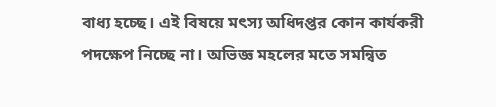বাধ্য হচ্ছে। এই বিষয়ে মৎস্য অধিদপ্তর কোন কার্যকরী পদক্ষেপ নিচ্ছে না। অভিজ্ঞ মহলের মতে সমন্বিত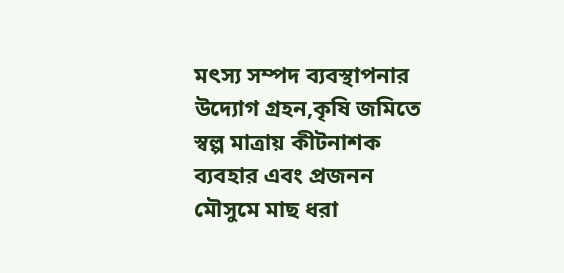মৎস্য সম্পদ ব্যবস্থাপনার উদ্যোগ গ্রহন,কৃষি জমিতে স্বল্প মাত্রায় কীটনাশক ব্যবহার এবং প্রজনন মৌসুমে মাছ ধরা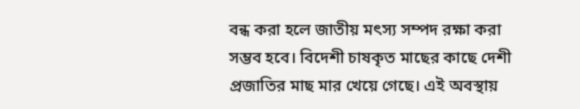বন্ধ করা হলে জাতীয় মৎস্য সম্পদ রক্ষা করা সম্ভব হবে। বিদেশী চাষকৃত মাছের কাছে দেশী প্রজাতির মাছ মার খেয়ে গেছে। এই অবস্থায়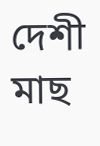দেশী মাছ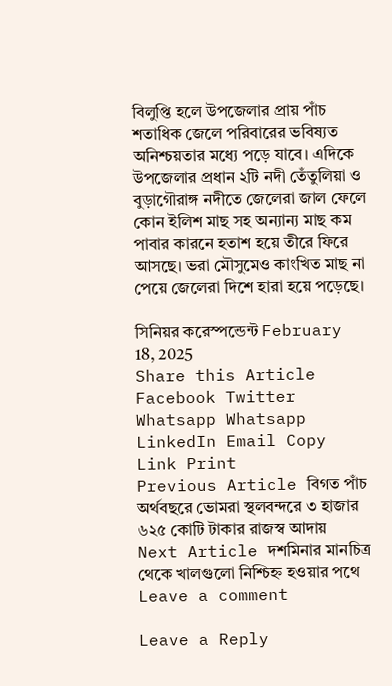বিলুপ্তি হলে উপজেলার প্রায় পাঁচ শতাধিক জেলে পরিবারের ভবিষ্যত অনিশ্চয়তার মধ্যে পড়ে যাবে। এদিকে উপজেলার প্রধান ২টি নদী তেঁতুলিয়া ও বুড়াগৌরাঙ্গ নদীতে জেলেরা জাল ফেলে কোন ইলিশ মাছ সহ অন্যান্য মাছ কম পাবার কারনে হতাশ হয়ে তীরে ফিরে আসছে। ভরা মৌসুমেও কাংখিত মাছ না পেয়ে জেলেরা দিশে হারা হয়ে পড়েছে।

সিনিয়র করেস্পন্ডেন্ট February 18, 2025
Share this Article
Facebook Twitter Whatsapp Whatsapp LinkedIn Email Copy Link Print
Previous Article বিগত পাঁচ অর্থবছরে ভোমরা স্থলবন্দরে ৩ হাজার ৬২৫ কোটি টাকার রাজস্ব আদায়
Next Article দশমিনার মানচিত্র থেকে খালগুলো নিশ্চিহ্ন হওয়ার পথে
Leave a comment

Leave a Reply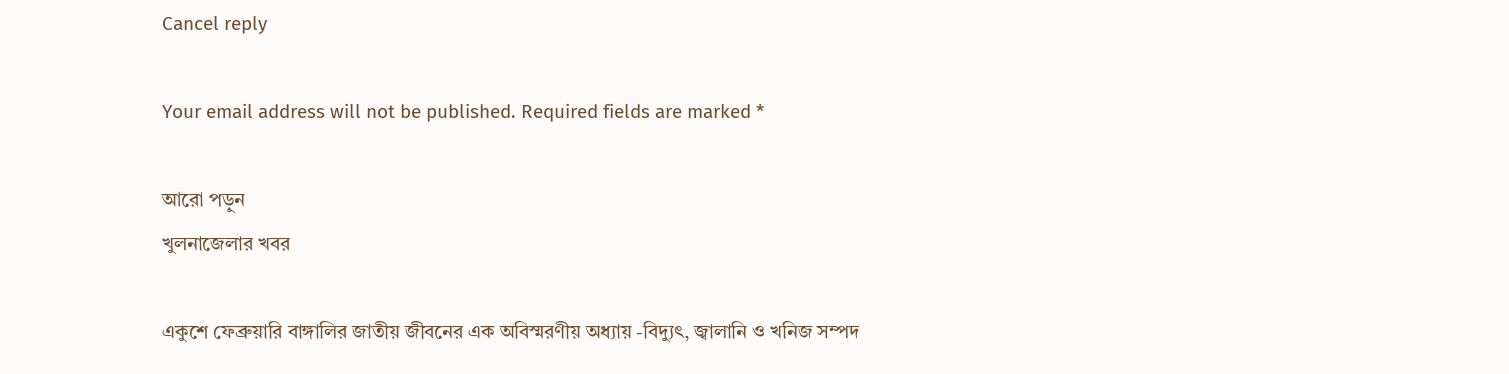Cancel reply

Your email address will not be published. Required fields are marked *

আরো পড়ুন
খুলনাজেলার খবর

একুশে ফেব্রুয়ারি বাঙ্গালির জাতীয় জীবনের এক অবিস্মরণীয় অধ্যায় -বিদ্যুৎ, জ্বালানি ও খনিজ সম্পদ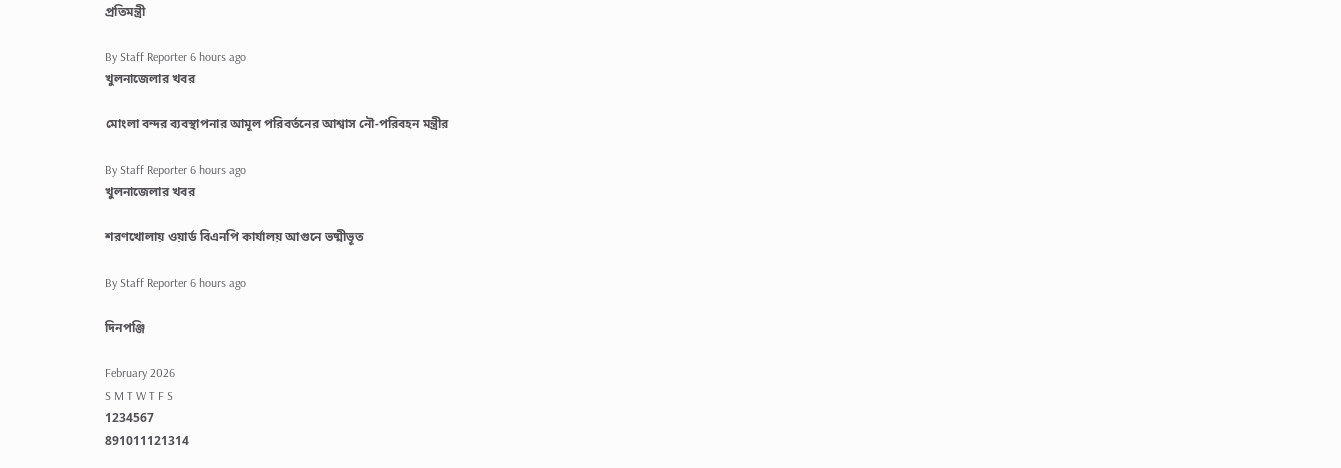প্রতিমন্ত্রী

By Staff Reporter 6 hours ago
খুলনাজেলার খবর

মোংলা বন্দর ব্যবস্থাপনার আমূল পরিবর্তনের আশ্বাস নৌ-পরিবহন মন্ত্রীর

By Staff Reporter 6 hours ago
খুলনাজেলার খবর

শরণখোলায় ওয়ার্ড বিএনপি কার্যালয় আগুনে ভষ্মীভূত

By Staff Reporter 6 hours ago

দিনপঞ্জি

February 2026
S M T W T F S
1234567
891011121314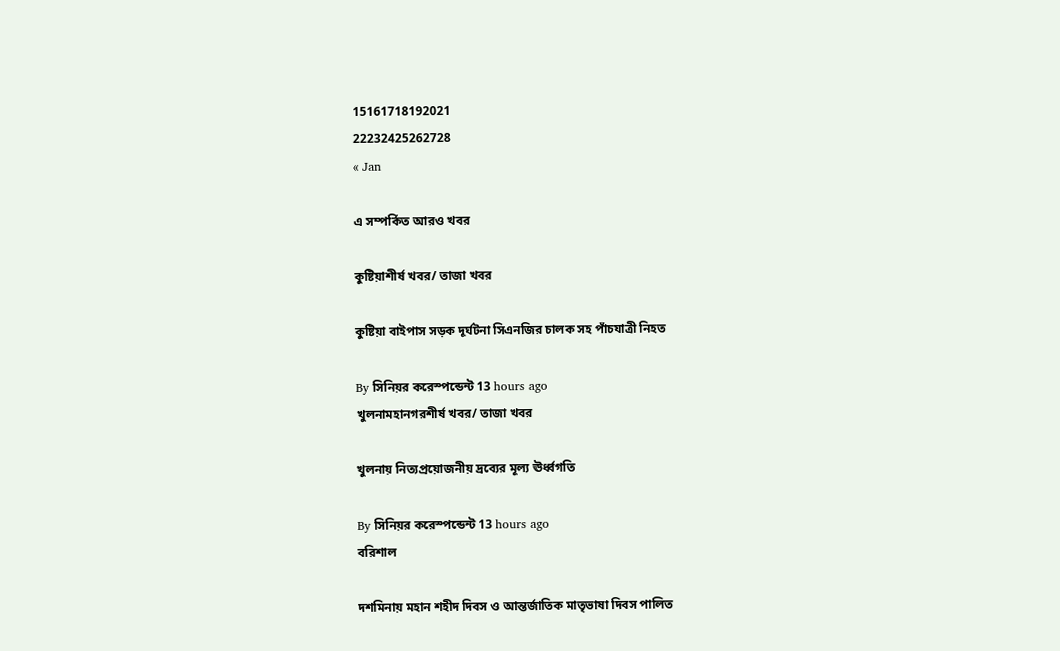15161718192021
22232425262728
« Jan

এ সম্পর্কিত আরও খবর

কুষ্টিয়াশীর্ষ খবর/ তাজা খবর

কুষ্টিয়া বাইপাস সড়ক দূর্ঘটনা সিএনজির চালক সহ পাঁচযাত্রী নিহত

By সিনিয়র করেস্পন্ডেন্ট 13 hours ago
খুলনামহানগরশীর্ষ খবর/ তাজা খবর

খুলনায় নিত্যপ্রয়োজনীয় দ্রব্যের মূল্য ঊর্ধ্বগতি

By সিনিয়র করেস্পন্ডেন্ট 13 hours ago
বরিশাল

দশমিনায় মহান শহীদ দিবস ও আন্তর্জাতিক মাতৃভাষা দিবস পালিত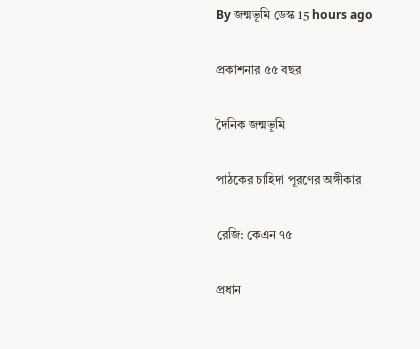By জন্মভূমি ডেস্ক 15 hours ago

প্রকাশনার ৫৫ বছর

দৈনিক জন্মভূমি

পাঠকের চাহিদা পূরণের অঙ্গীকার

রেজি: কেএন ৭৫

প্রধান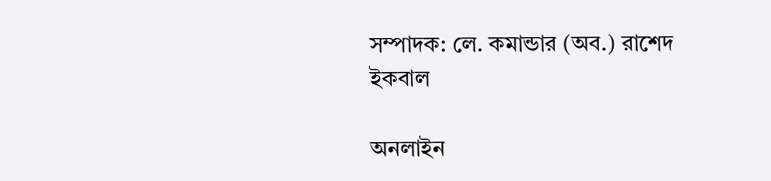সম্পাদক: লে. কমান্ডার (অব.) রাশেদ ইকবাল

অনলাইন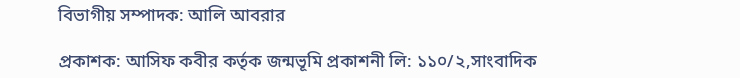বিভাগীয় সম্পাদক: আলি আবরার

প্রকাশক: আসিফ কবীর কর্তৃক জন্মভূমি প্রকাশনী লি: ১১০/২,সাংবাদিক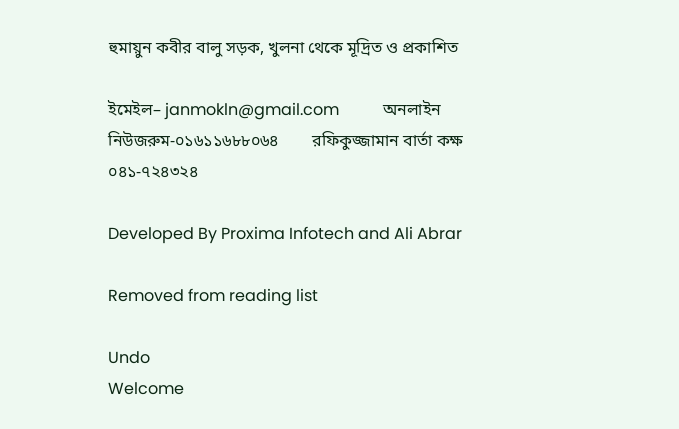হুমায়ুন কবীর বালু সড়ক, খুলনা থেকে মূদ্রিত ও প্রকাশিত

ইমেইল– janmokln@gmail.com           অনলাইন নিউজরুম-০১৬১১৬৮৮০৬৪        রফিকুজ্জামান বার্তা কক্ষ ০৪১-৭২৪৩২৪

Developed By Proxima Infotech and Ali Abrar

Removed from reading list

Undo
Welcome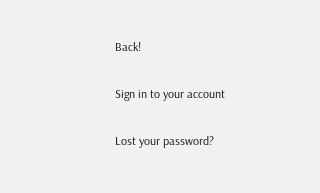Back!

Sign in to your account

Lost your password?